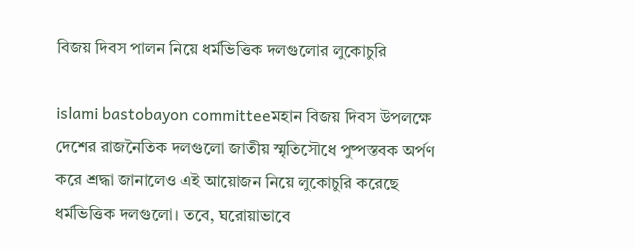বিজয় দিবস পালন নিয়ে ধর্মভিত্তিক দলগুলোর লুকোচুরি

islami bastobayon committeeমহান বিজয় দিবস উপলক্ষে দেশের রাজনৈতিক দলগুলো জাতীয় স্মৃতিসৌধে পুষ্পস্তবক অর্পণ করে শ্রদ্ধা জানালেও এই আয়োজন নিয়ে লুকোচুরি করেছে ধর্মভিত্তিক দলগুলো। তবে, ঘরোয়াভাবে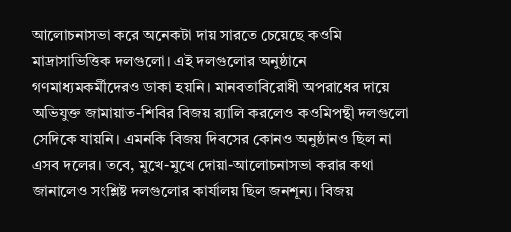আলোচনাসভা করে অনেকটা দায় সারতে চেয়েছে কওমি মাদ্রাসাভিত্তিক দলগুলো। এই দলগুলোর অনুষ্ঠানে গণমাধ্যমকর্মীদেরও ডাকা হয়নি। মানবতাবিরোধী অপরাধের দায়ে অভিযুক্ত জামায়াত-শিবির বিজয় র‌্যালি করলেও কওমিপন্থী দলগুলো সেদিকে যায়নি। এমনকি বিজয় দিবসের কোনও অনুষ্ঠানও ছিল না এসব দলের। তবে, মুখে-মুখে দোয়া-আলোচনাসভা করার কথা জানালেও সংশ্লিষ্ট দলগুলোর কার্যালয় ছিল জনশূন্য। বিজয়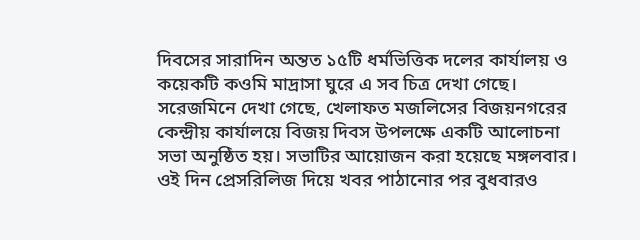দিবসের সারাদিন অন্তত ১৫টি ধর্মভিত্তিক দলের কার্যালয় ও কয়েকটি কওমি মাদ্রাসা ঘুরে এ সব চিত্র দেখা গেছে।
সরেজমিনে দেখা গেছে, খেলাফত মজলিসের বিজয়নগরের কেন্দ্রীয় কার্যালয়ে বিজয় দিবস উপলক্ষে একটি আলোচনা সভা অনুষ্ঠিত হয়। সভাটির আয়োজন করা হয়েছে মঙ্গলবার। ওই দিন প্রেসরিলিজ দিয়ে খবর পাঠানোর পর বুধবারও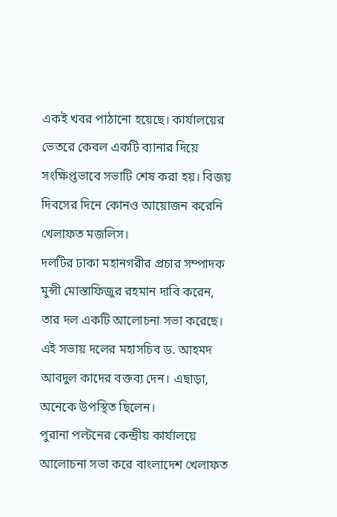একই খবর পাঠানো হয়েছে। কার্যালয়ের ভেতরে কেবল একটি ব্যানার দিয়ে সংক্ষিপ্তভাবে সভাটি শেষ করা হয়। বিজয় দিবসের দিনে কোনও আয়োজন করেনি খেলাফত মজলিস।
দলটির ঢাকা মহানগরীর প্রচার সম্পাদক মুন্সী মোস্তাফিজুর রহমান দাবি করেন, তার দল একটি আলোচনা সভা করেছে। এই সভায় দলের মহাসচিব ড. আহমদ আবদুল কাদের বক্তব্য দেন। এছাড়া,  অনেকে উপস্থিত ছিলেন।
পুরানা পল্টনের কেন্দ্রীয় কার্যালয়ে আলোচনা সভা করে বাংলাদেশ খেলাফত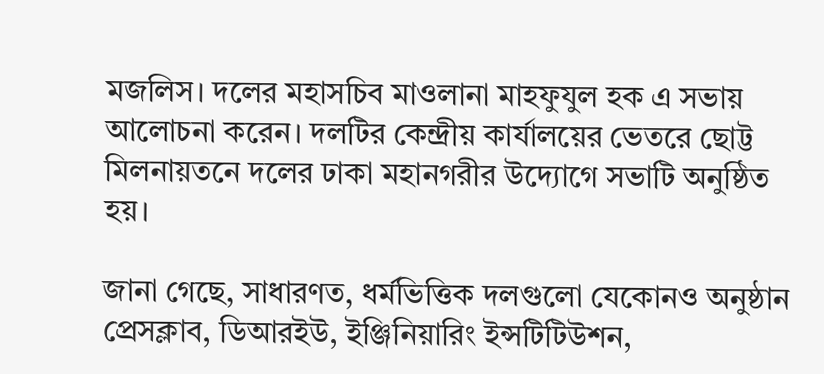মজলিস। দলের মহাসচিব মাওলানা মাহফুযুল হক এ সভায় আলোচনা করেন। দলটির কেন্দ্রীয় কার্যালয়ের ভেতরে ছোট্ট মিলনায়তনে দলের ঢাকা মহানগরীর উদ্যোগে সভাটি অনুষ্ঠিত হয়।

জানা গেছে, সাধারণত, ধর্মভিত্তিক দলগুলো যেকোনও অনুষ্ঠান প্রেসক্লাব, ডিআরইউ, ইঞ্জিনিয়ারিং ইন্সটিটিউশন,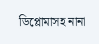ডিপ্লোমাসহ নানা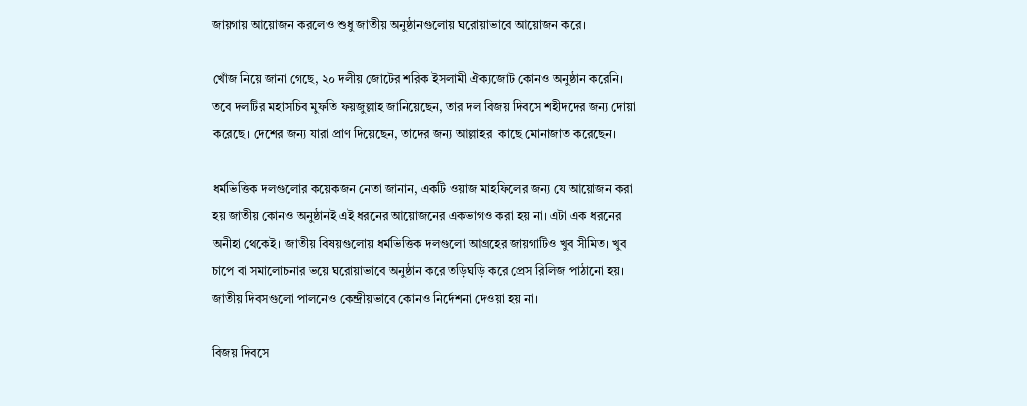জায়গায় আয়োজন করলেও শুধু জাতীয় অনুষ্ঠানগুলোয় ঘরোয়াভাবে আয়োজন করে।

খোঁজ নিয়ে জানা গেছে, ২০ দলীয় জোটের শরিক ইসলামী ঐক্যজোট কোনও অনুষ্ঠান করেনি। তবে দলটির মহাসচিব মুফতি ফয়জুল্লাহ জানিয়েছেন, তার দল বিজয় দিবসে শহীদদের জন্য দোয়া করেছে। দেশের জন্য যারা প্রাণ দিয়েছেন, তাদের জন্য আল্লাহর  কাছে মোনাজাত করেছেন।

ধর্মভিত্তিক দলগুলোর কয়েকজন নেতা জানান, একটি ওয়াজ মাহফিলের জন্য যে আয়োজন করা হয় জাতীয় কোনও অনুষ্ঠানই এই ধরনের আয়োজনের একভাগও করা হয় না। এটা এক ধরনের অনীহা থেকেই। জাতীয় বিষয়গুলোয় ধর্মভিত্তিক দলগুলো আগ্রহের জায়গাটিও খুব সীমিত। খুব চাপে বা সমালোচনার ভয়ে ঘরোয়াভাবে অনুষ্ঠান করে তড়িঘড়ি করে প্রেস রিলিজ পাঠানো হয়। জাতীয় দিবসগুলো পালনেও কেন্দ্রীয়ভাবে কোনও নির্দেশনা দেওয়া হয় না।

বিজয় দিবসে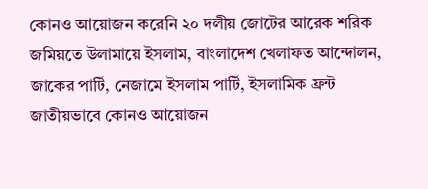কোনও আয়োজন করেনি ২০ দলীয় জোটের আরেক শরিক জমিয়তে উলামায়ে ইসলাম, বাংলাদেশ খেলাফত আন্দোলন, জাকের পার্টি, নেজামে ইসলাম পার্টি, ইসলামিক ফ্রন্ট জাতীয়ভাবে কোনও আয়োজন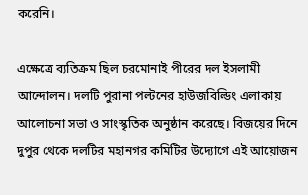করেনি।

এক্ষেত্রে ব্যতিক্রম ছিল চরমোনাই পীরের দল ইসলামী আন্দোলন। দলটি পুরানা পল্টনের হাউজবিল্ডিং এলাকায় আলোচনা সভা ও সাংস্কৃতিক অনুষ্ঠান করেছে। বিজয়ের দিনে দুপুর থেকে দলটির মহানগর কমিটির উদ্যোগে এই আয়োজন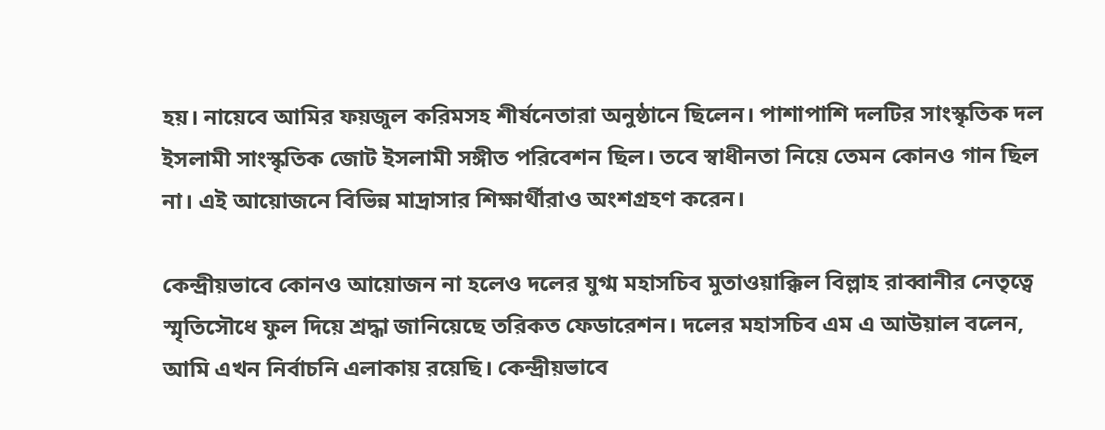হয়। নায়েবে আমির ফয়জুল করিমসহ শীর্ষনেতারা অনুষ্ঠানে ছিলেন। পাশাপাশি দলটির সাংস্কৃতিক দল ইসলামী সাংস্কৃতিক জোট ইসলামী সঙ্গীত পরিবেশন ছিল। তবে স্বাধীনতা নিয়ে তেমন কোনও গান ছিল না। এই আয়োজনে বিভিন্ন মাদ্রাসার শিক্ষার্থীরাও অংশগ্রহণ করেন।

কেন্দ্রীয়ভাবে কোনও আয়োজন না হলেও দলের যুগ্ম মহাসচিব মুতাওয়াক্কিল বিল্লাহ রাব্বানীর নেতৃত্বে স্মৃতিসৌধে ফুল দিয়ে শ্রদ্ধা জানিয়েছে তরিকত ফেডারেশন। দলের মহাসচিব এম এ আউয়াল বলেন, আমি এখন নির্বাচনি এলাকায় রয়েছি। কেন্দ্রীয়ভাবে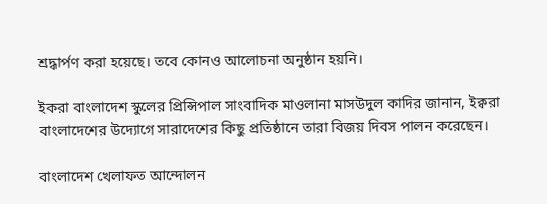শ্রদ্ধার্পণ করা হয়েছে। তবে কোনও আলোচনা অনুষ্ঠান হয়নি।

ইকরা বাংলাদেশ স্কুলের প্রিন্সিপাল সাংবাদিক মাওলানা মাসউদুল কাদির জানান, ইক্বরা বাংলাদেশের উদ্যোগে সারাদেশের কিছু প্রতিষ্ঠানে তারা বিজয় দিবস পালন করেছেন।

বাংলাদেশ খেলাফত আন্দোলন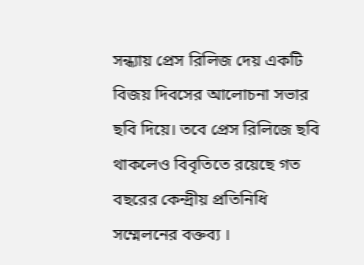সন্ধ্যায় প্রেস রিলিজ দেয় একটি বিজয় দিবসের আলোচনা সভার ছবি দিয়ে। তবে প্রেস রিলিজে ছবি থাকলেও বিবৃতিতে রয়েছে গত বছরের কেন্দ্রীয় প্রতিনিধি সম্মেলনের বক্তব্য ।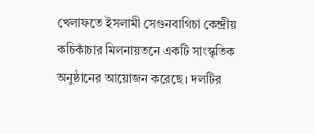খেলাফতে ইসলামী সেগুনবাগিচা কেন্দ্রীয় কচিকাঁচার মিলনায়তনে একটি সাংস্কৃতিক অনুষ্ঠানের আয়োজন করেছে। দলটির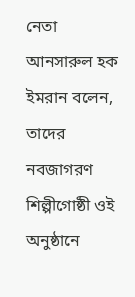নেতা আনসারুল হক ইমরান বলেন, তাদের নবজাগরণ শিল্পীগোষ্ঠী ওই অনুষ্ঠানে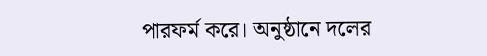পারফর্ম করে। অনুষ্ঠানে দলের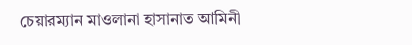চেয়ারম্যান মাওলানা হাসানাত আমিনী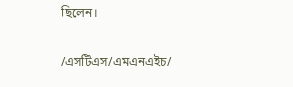ছিলেন।

/এসটিএস/এমএনএইচ/